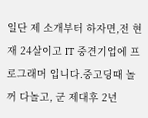일단 제 소개부터 하자면,전 현재 24살이고 IT 중견기업에 프로그래머 입니다.중고딩때 놀꺼 다놀고, 군 제대후 2년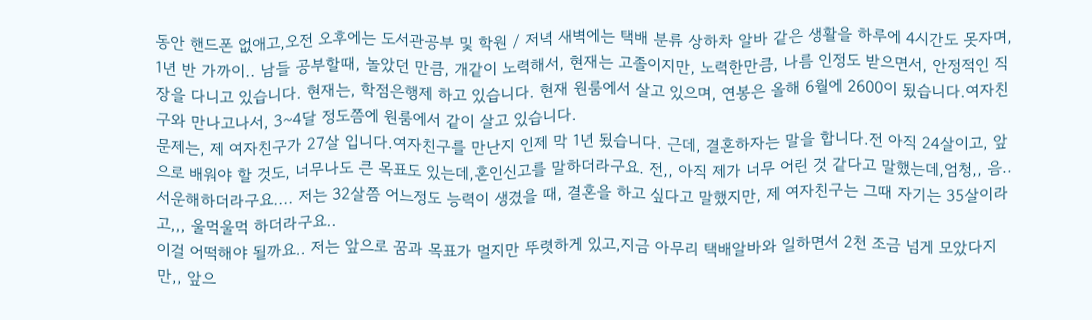동안 핸드폰 없애고,오전 오후에는 도서관공부 및 학원 / 저녁 새벽에는 택배 분류 상하차 알바 같은 생활을 하루에 4시간도 못자며, 1년 반 가까이.. 남들 공부할때, 놀았던 만큼, 개같이 노력해서, 현재는 고졸이지만, 노력한만큼, 나름 인정도 받으면서, 안정적인 직장을 다니고 있습니다. 현재는, 학점은행제 하고 있습니다. 현재 원룸에서 살고 있으며, 연봉은 올해 6월에 2600이 됬습니다.여자친구와 만나고나서, 3~4달 정도쯤에 원룸에서 같이 살고 있습니다.
문제는, 제 여자친구가 27살 입니다.여자친구를 만난지 인제 막 1년 됬습니다. 근데, 결혼하자는 말을 합니다.전 아직 24살이고, 앞으로 배워야 할 것도, 너무나도 큰 목표도 있는데,혼인신고를 말하더라구요. 전,, 아직 제가 너무 어린 것 같다고 말했는데,엄청,, 음.. 서운해하더라구요.... 저는 32살쯤 어느정도 능력이 생겼을 때, 결혼을 하고 싶다고 말했지만, 제 여자친구는 그때 자기는 35살이라고,,, 울먹울먹 하더라구요..
이걸 어떡해야 될까요.. 저는 앞으로 꿈과 목표가 멀지만 뚜렷하게 있고,지금 아무리 택배알바와 일하면서 2천 조금 넘게 모았다지만,, 앞으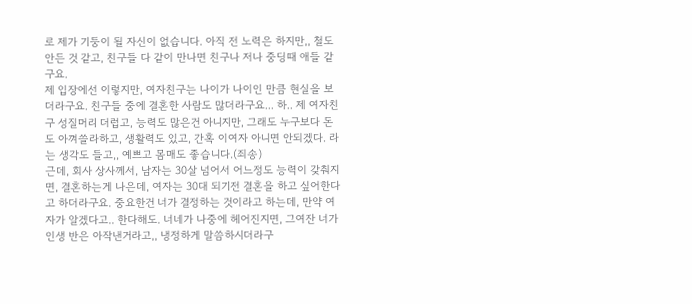로 제가 기둥이 될 자신이 없습니다. 아직 전 노력은 하지만,, 철도 안든 것 같고, 친구들 다 같이 만나면 친구나 저나 중딩때 애들 같구요.
제 입장에선 이렇지만, 여자친구는 나이가 나이인 만큼 현실을 보더라구요. 친구들 중에 결혼한 사람도 많더라구요... 하.. 제 여자친구 성질머리 더럽고, 능력도 많은건 아니지만, 그래도 누구보다 돈도 아껴쓸라하고, 생활력도 있고, 간혹 이여자 아니면 안되겠다. 라는 생각도 들고,, 예쁘고 몸매도 좋습니다.(죄송)
근데, 회사 상사께서, 남자는 30살 넘어서 어느정도 능력이 갖춰지면, 결혼하는게 나은데, 여자는 30대 되기전 결혼을 하고 싶어한다고 하더라구요. 중요한건 너가 결정하는 것이라고 하는데, 만약 여자가 알겠다고.. 한다해도. 너네가 나중에 헤어진지면, 그여잔 너가 인생 반은 아작낸거라고,, 냉정하게 말씀하시더라구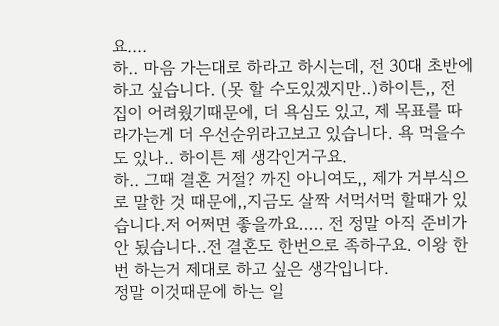요....
하.. 마음 가는대로 하라고 하시는데, 전 30대 초반에 하고 싶습니다. (못 할 수도있겠지만..)하이튼,, 전 집이 어려웠기때문에, 더 욕심도 있고, 제 목표를 따라가는게 더 우선순위라고보고 있습니다. 욕 먹을수도 있나.. 하이튼 제 생각인거구요.
하.. 그때 결혼 거절? 까진 아니여도,, 제가 거부식으로 말한 것 때문에,,지금도 살짝 서먹서먹 할때가 있습니다.저 어쩌면 좋을까요..... 전 정말 아직 준비가 안 됬습니다..전 결혼도 한번으로 족하구요. 이왕 한번 하는거 제대로 하고 싶은 생각입니다.
정말 이것때문에 하는 일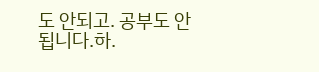도 안되고. 공부도 안 됩니다.하.